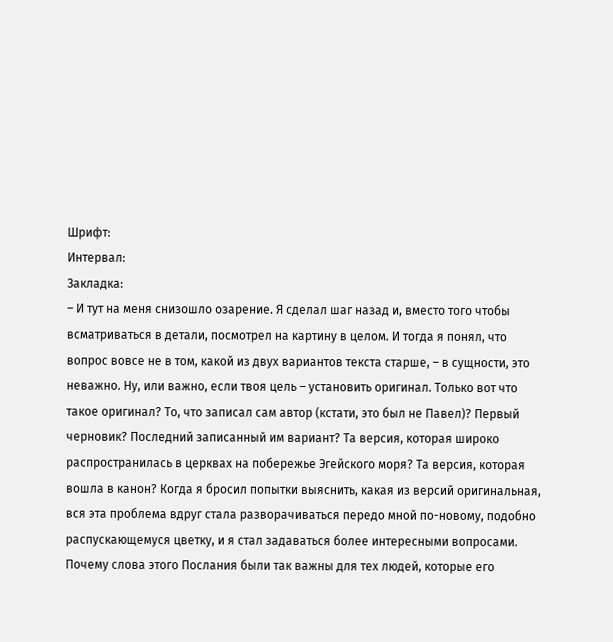Шрифт:
Интервал:
Закладка:
– И тут на меня снизошло озарение. Я сделал шаг назад и, вместо того чтобы всматриваться в детали, посмотрел на картину в целом. И тогда я понял, что вопрос вовсе не в том, какой из двух вариантов текста старше, – в сущности, это неважно. Ну, или важно, если твоя цель – установить оригинал. Только вот что такое оригинал? То, что записал сам автор (кстати, это был не Павел)? Первый черновик? Последний записанный им вариант? Та версия, которая широко распространилась в церквах на побережье Эгейского моря? Та версия, которая вошла в канон? Когда я бросил попытки выяснить, какая из версий оригинальная, вся эта проблема вдруг стала разворачиваться передо мной по-новому, подобно распускающемуся цветку, и я стал задаваться более интересными вопросами. Почему слова этого Послания были так важны для тех людей, которые его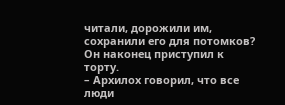читали, дорожили им, сохранили его для потомков?
Он наконец приступил к торту.
– Архилох говорил, что все люди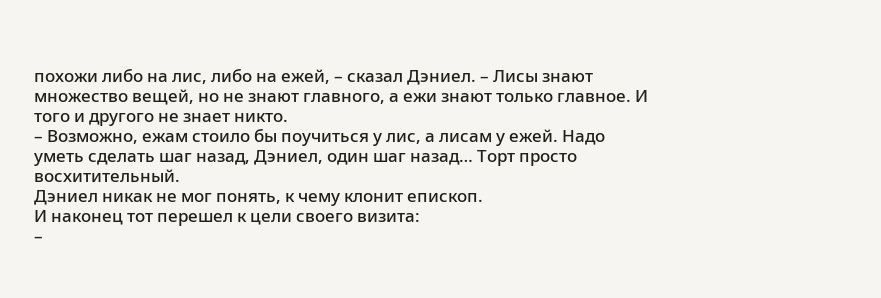похожи либо на лис, либо на ежей, – сказал Дэниел. – Лисы знают множество вещей, но не знают главного, а ежи знают только главное. И того и другого не знает никто.
– Возможно, ежам стоило бы поучиться у лис, а лисам у ежей. Надо уметь сделать шаг назад, Дэниел, один шаг назад… Торт просто восхитительный.
Дэниел никак не мог понять, к чему клонит епископ.
И наконец тот перешел к цели своего визита:
–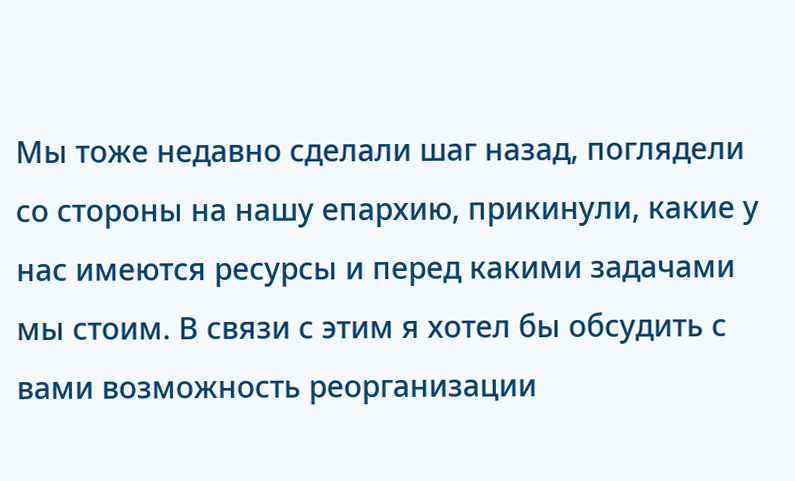Мы тоже недавно сделали шаг назад, поглядели со стороны на нашу епархию, прикинули, какие у нас имеются ресурсы и перед какими задачами мы стоим. В связи с этим я хотел бы обсудить с вами возможность реорганизации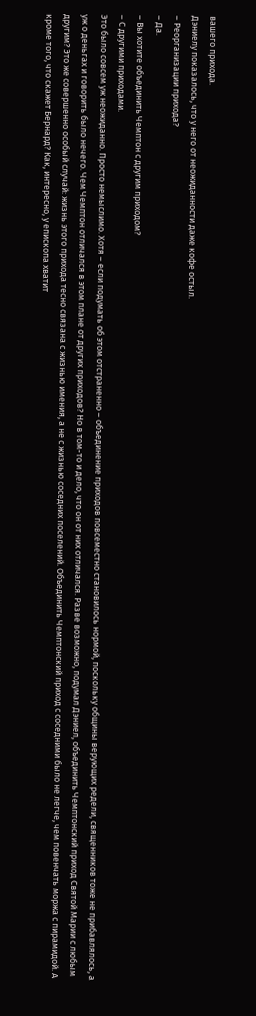вашего прихода.
Дэниелу показалось, что у него от неожиданности даже кофе остыл.
– Реорганизации прихода?
– Да.
– Вы хотите объединить Чемптон с другим приходом?
– С другими приходами.
Это было совсем уж неожиданно. Просто немыслимо. Хотя – если подумать об этом отстраненно – объединение приходов повсеместно становилось нормой, поскольку общины верующих редели, священников тоже не прибавлялось, а уж о деньгах и говорить было нечего. Чем Чемптон отличался в этом плане от других приходов? Но в том-то и дело, что он от них отличался. Разве возможно, подумал Дэниел, объединить Чемптонский приход Святой Марии с любым другим? Это же совершенно особый случай: жизнь этого прихода тесно связана с жизнью имения, а не с жизнью соседних поселений. Объединить Чемптонский приход с соседними было не легче, чем повенчать моржа с пирамидой. А кроме того, что скажет Бернард? Как, интересно, у епископа хватит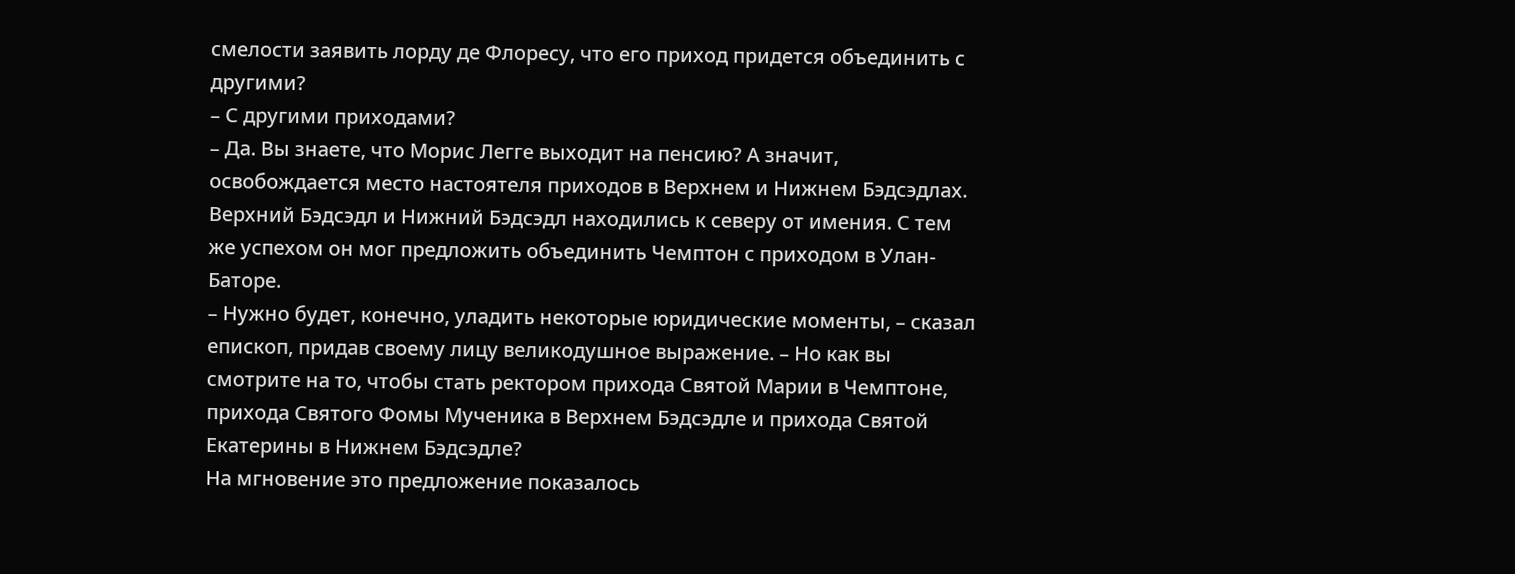смелости заявить лорду де Флоресу, что его приход придется объединить с другими?
– С другими приходами?
– Да. Вы знаете, что Морис Легге выходит на пенсию? А значит, освобождается место настоятеля приходов в Верхнем и Нижнем Бэдсэдлах.
Верхний Бэдсэдл и Нижний Бэдсэдл находились к северу от имения. С тем же успехом он мог предложить объединить Чемптон с приходом в Улан-Баторе.
– Нужно будет, конечно, уладить некоторые юридические моменты, – сказал епископ, придав своему лицу великодушное выражение. – Но как вы смотрите на то, чтобы стать ректором прихода Святой Марии в Чемптоне, прихода Святого Фомы Мученика в Верхнем Бэдсэдле и прихода Святой Екатерины в Нижнем Бэдсэдле?
На мгновение это предложение показалось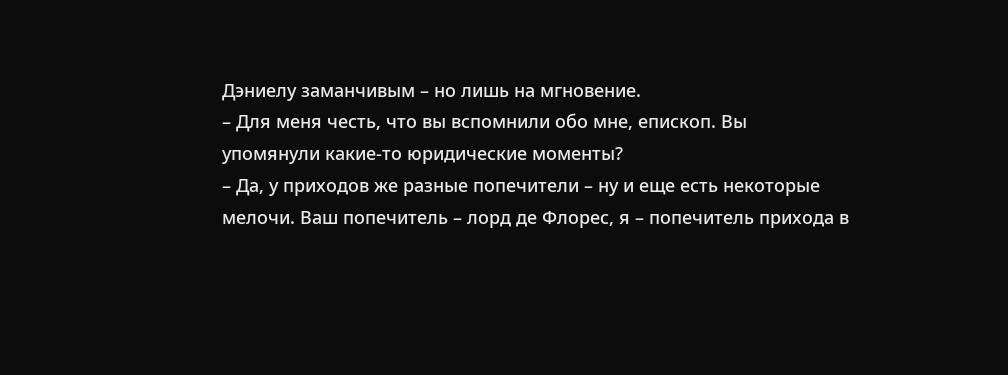Дэниелу заманчивым – но лишь на мгновение.
– Для меня честь, что вы вспомнили обо мне, епископ. Вы упомянули какие-то юридические моменты?
– Да, у приходов же разные попечители – ну и еще есть некоторые мелочи. Ваш попечитель – лорд де Флорес, я – попечитель прихода в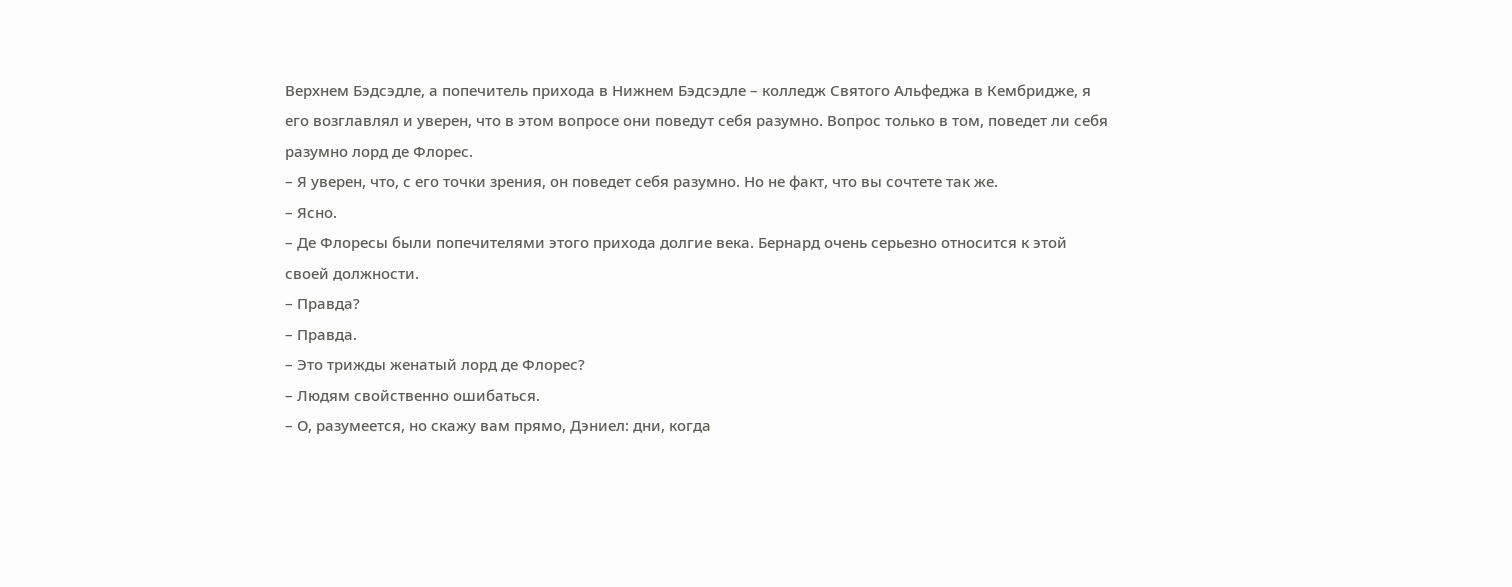Верхнем Бэдсэдле, а попечитель прихода в Нижнем Бэдсэдле – колледж Святого Альфеджа в Кембридже, я его возглавлял и уверен, что в этом вопросе они поведут себя разумно. Вопрос только в том, поведет ли себя разумно лорд де Флорес.
– Я уверен, что, с его точки зрения, он поведет себя разумно. Но не факт, что вы сочтете так же.
– Ясно.
– Де Флоресы были попечителями этого прихода долгие века. Бернард очень серьезно относится к этой своей должности.
– Правда?
– Правда.
– Это трижды женатый лорд де Флорес?
– Людям свойственно ошибаться.
– О, разумеется, но скажу вам прямо, Дэниел: дни, когда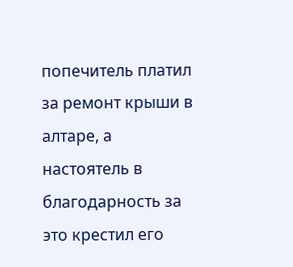попечитель платил за ремонт крыши в алтаре, а настоятель в благодарность за это крестил его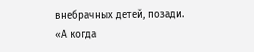внебрачных детей, позади.
«А когда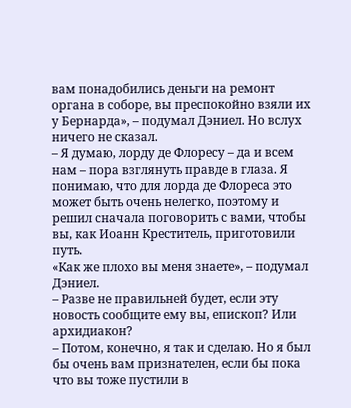вам понадобились деньги на ремонт органа в соборе, вы преспокойно взяли их у Бернарда», – подумал Дэниел. Но вслух ничего не сказал.
– Я думаю, лорду де Флоресу – да и всем нам – пора взглянуть правде в глаза. Я понимаю, что для лорда де Флореса это может быть очень нелегко, поэтому и решил сначала поговорить с вами, чтобы вы, как Иоанн Креститель, приготовили путь.
«Как же плохо вы меня знаете», – подумал Дэниел.
– Разве не правильней будет, если эту новость сообщите ему вы, епископ? Или архидиакон?
– Потом, конечно, я так и сделаю. Но я был бы очень вам признателен, если бы пока что вы тоже пустили в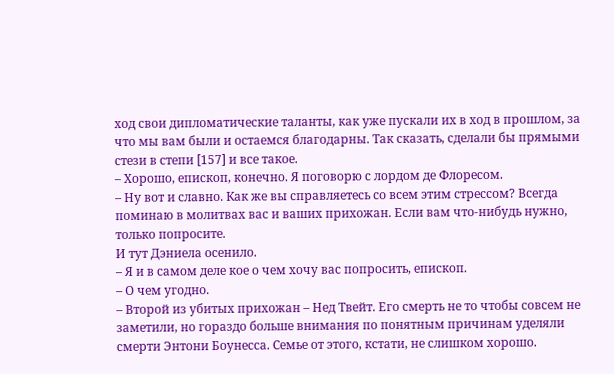ход свои дипломатические таланты, как уже пускали их в ход в прошлом, за что мы вам были и остаемся благодарны. Так сказать, сделали бы прямыми стези в степи [157] и все такое.
– Хорошо, епископ, конечно. Я поговорю с лордом де Флоресом.
– Ну вот и славно. Как же вы справляетесь со всем этим стрессом? Всегда поминаю в молитвах вас и ваших прихожан. Если вам что-нибудь нужно, только попросите.
И тут Дэниела осенило.
– Я и в самом деле кое о чем хочу вас попросить, епископ.
– О чем угодно.
– Второй из убитых прихожан – Нед Твейт. Его смерть не то чтобы совсем не заметили, но гораздо больше внимания по понятным причинам уделяли смерти Энтони Боунесса. Семье от этого, кстати, не слишком хорошо.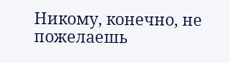Никому, конечно, не пожелаешь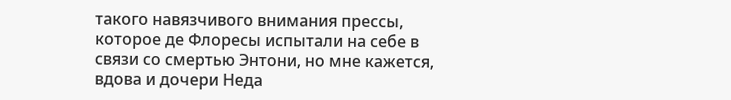такого навязчивого внимания прессы, которое де Флоресы испытали на себе в связи со смертью Энтони, но мне кажется, вдова и дочери Неда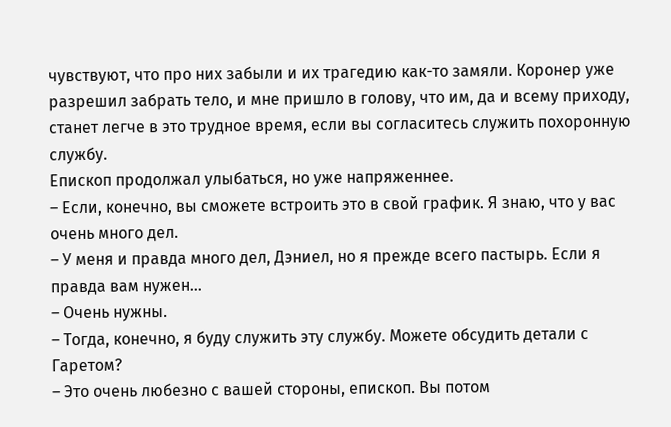чувствуют, что про них забыли и их трагедию как-то замяли. Коронер уже разрешил забрать тело, и мне пришло в голову, что им, да и всему приходу, станет легче в это трудное время, если вы согласитесь служить похоронную службу.
Епископ продолжал улыбаться, но уже напряженнее.
– Если, конечно, вы сможете встроить это в свой график. Я знаю, что у вас очень много дел.
– У меня и правда много дел, Дэниел, но я прежде всего пастырь. Если я правда вам нужен…
– Очень нужны.
– Тогда, конечно, я буду служить эту службу. Можете обсудить детали с Гаретом?
– Это очень любезно с вашей стороны, епископ. Вы потом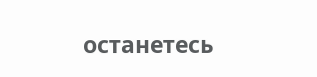останетесь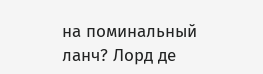на поминальный ланч? Лорд де